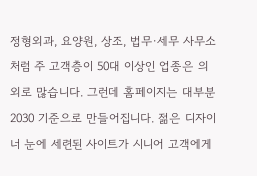정형외과, 요양원, 상조, 법무·세무 사무소처럼 주 고객층이 50대 이상인 업종은 의외로 많습니다. 그런데 홈페이지는 대부분 2030 기준으로 만들어집니다. 젊은 디자이너 눈에 세련된 사이트가 시니어 고객에게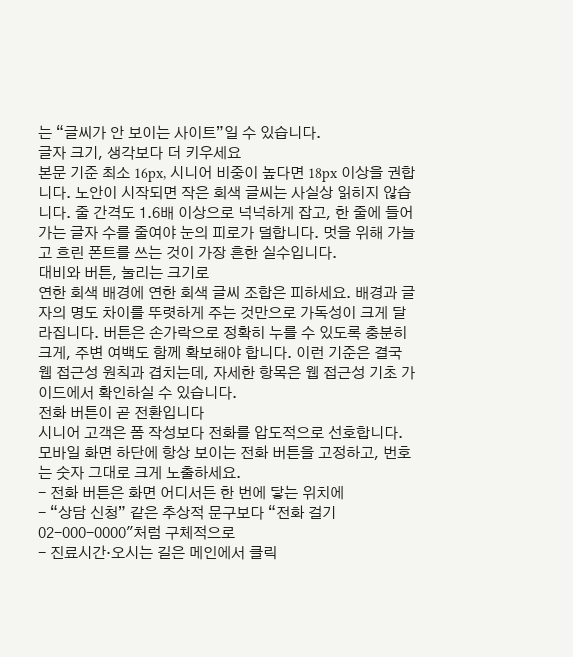는 “글씨가 안 보이는 사이트”일 수 있습니다.
글자 크기, 생각보다 더 키우세요
본문 기준 최소 16px, 시니어 비중이 높다면 18px 이상을 권합니다. 노안이 시작되면 작은 회색 글씨는 사실상 읽히지 않습니다. 줄 간격도 1.6배 이상으로 넉넉하게 잡고, 한 줄에 들어가는 글자 수를 줄여야 눈의 피로가 덜합니다. 멋을 위해 가늘고 흐린 폰트를 쓰는 것이 가장 흔한 실수입니다.
대비와 버튼, 눌리는 크기로
연한 회색 배경에 연한 회색 글씨 조합은 피하세요. 배경과 글자의 명도 차이를 뚜렷하게 주는 것만으로 가독성이 크게 달라집니다. 버튼은 손가락으로 정확히 누를 수 있도록 충분히 크게, 주변 여백도 함께 확보해야 합니다. 이런 기준은 결국 웹 접근성 원칙과 겹치는데, 자세한 항목은 웹 접근성 기초 가이드에서 확인하실 수 있습니다.
전화 버튼이 곧 전환입니다
시니어 고객은 폼 작성보다 전화를 압도적으로 선호합니다. 모바일 화면 하단에 항상 보이는 전화 버튼을 고정하고, 번호는 숫자 그대로 크게 노출하세요.
- 전화 버튼은 화면 어디서든 한 번에 닿는 위치에
- “상담 신청” 같은 추상적 문구보다 “전화 걸기 02-000-0000″처럼 구체적으로
- 진료시간·오시는 길은 메인에서 클릭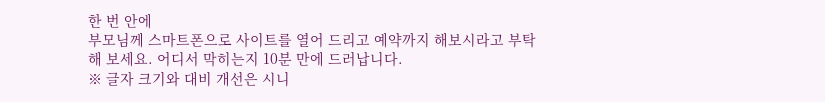한 번 안에
부모님께 스마트폰으로 사이트를 열어 드리고 예약까지 해보시라고 부탁해 보세요. 어디서 막히는지 10분 만에 드러납니다.
※ 글자 크기와 대비 개선은 시니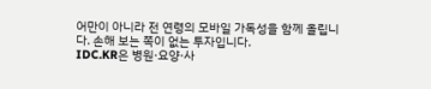어만이 아니라 전 연령의 모바일 가독성을 함께 올립니다. 손해 보는 쪽이 없는 투자입니다.
IDC.KR은 병원·요양·사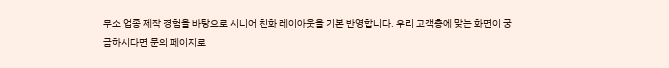무소 업종 제작 경험을 바탕으로 시니어 친화 레이아웃을 기본 반영합니다. 우리 고객층에 맞는 화면이 궁금하시다면 문의 페이지로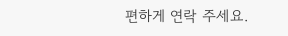편하게 연락 주세요.